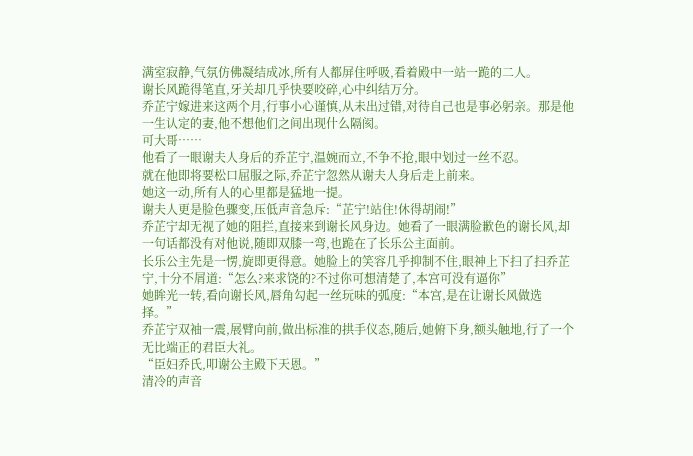满室寂静,气氛仿佛凝结成冰,所有人都屏住呼吸,看着殿中一站一跪的二人。
谢长风跪得笔直,牙关却几乎快要咬碎,心中纠结万分。
乔芷宁嫁进来这两个月,行事小心谨慎,从未出过错,对待自己也是事必躬亲。那是他一生认定的妻,他不想他们之间出现什么隔阂。
可大哥……
他看了一眼谢夫人身后的乔芷宁,温婉而立,不争不抢,眼中划过一丝不忍。
就在他即将要松口屈服之际,乔芷宁忽然从谢夫人身后走上前来。
她这一动,所有人的心里都是猛地一提。
谢夫人更是脸色骤变,压低声音急斥:“芷宁!站住!休得胡闹!”
乔芷宁却无视了她的阻拦,直接来到谢长风身边。她看了一眼满脸歉色的谢长风,却一句话都没有对他说,随即双膝一弯,也跪在了长乐公主面前。
长乐公主先是一愣,旋即更得意。她脸上的笑容几乎抑制不住,眼神上下扫了扫乔芷宁,十分不屑道:“怎么?来求饶的?不过你可想清楚了,本宫可没有逼你”
她眸光一转,看向谢长风,唇角勾起一丝玩味的弧度:“本宫,是在让谢长风做选择。”
乔芷宁双袖一震,展臂向前,做出标准的拱手仪态,随后,她俯下身,额头触地,行了一个无比端正的君臣大礼。
“臣妇乔氏,叩谢公主殿下天恩。”
清冷的声音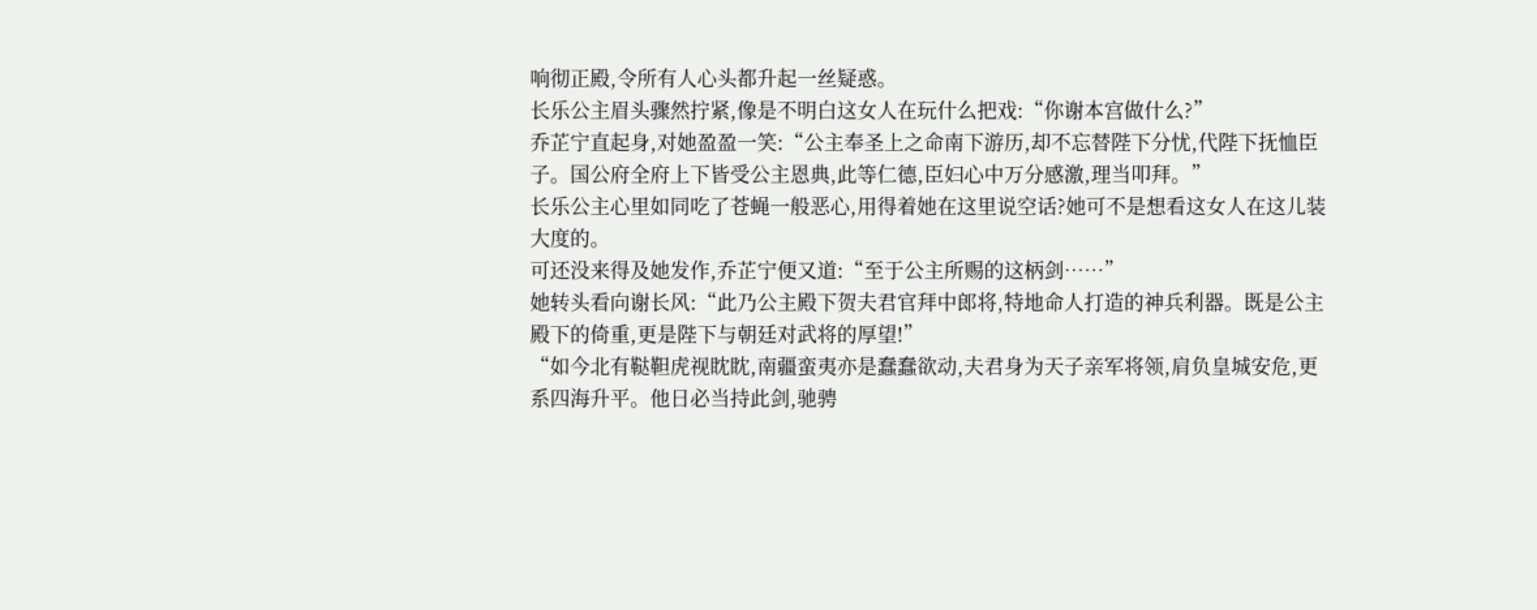响彻正殿,令所有人心头都升起一丝疑惑。
长乐公主眉头骤然拧紧,像是不明白这女人在玩什么把戏:“你谢本宫做什么?”
乔芷宁直起身,对她盈盈一笑:“公主奉圣上之命南下游历,却不忘替陛下分忧,代陛下抚恤臣子。国公府全府上下皆受公主恩典,此等仁德,臣妇心中万分感激,理当叩拜。”
长乐公主心里如同吃了苍蝇一般恶心,用得着她在这里说空话?她可不是想看这女人在这儿装大度的。
可还没来得及她发作,乔芷宁便又道:“至于公主所赐的这柄剑……”
她转头看向谢长风:“此乃公主殿下贺夫君官拜中郎将,特地命人打造的神兵利器。既是公主殿下的倚重,更是陛下与朝廷对武将的厚望!”
“如今北有鞑靼虎视眈眈,南疆蛮夷亦是蠢蠢欲动,夫君身为天子亲军将领,肩负皇城安危,更系四海升平。他日必当持此剑,驰骋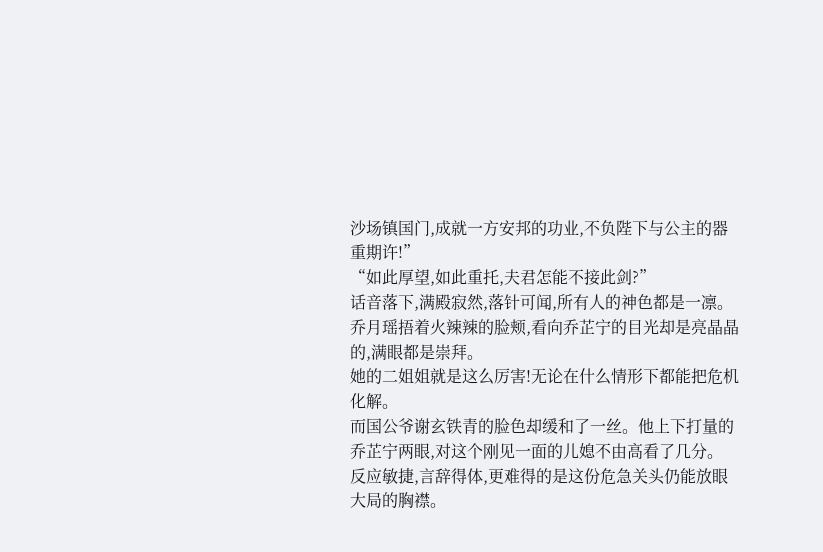沙场镇国门,成就一方安邦的功业,不负陛下与公主的器重期许!”
“如此厚望,如此重托,夫君怎能不接此剑?”
话音落下,满殿寂然,落针可闻,所有人的神色都是一凛。
乔月瑶捂着火辣辣的脸颊,看向乔芷宁的目光却是亮晶晶的,满眼都是崇拜。
她的二姐姐就是这么厉害!无论在什么情形下都能把危机化解。
而国公爷谢玄铁青的脸色却缓和了一丝。他上下打量的乔芷宁两眼,对这个刚见一面的儿媳不由高看了几分。
反应敏捷,言辞得体,更难得的是这份危急关头仍能放眼大局的胸襟。